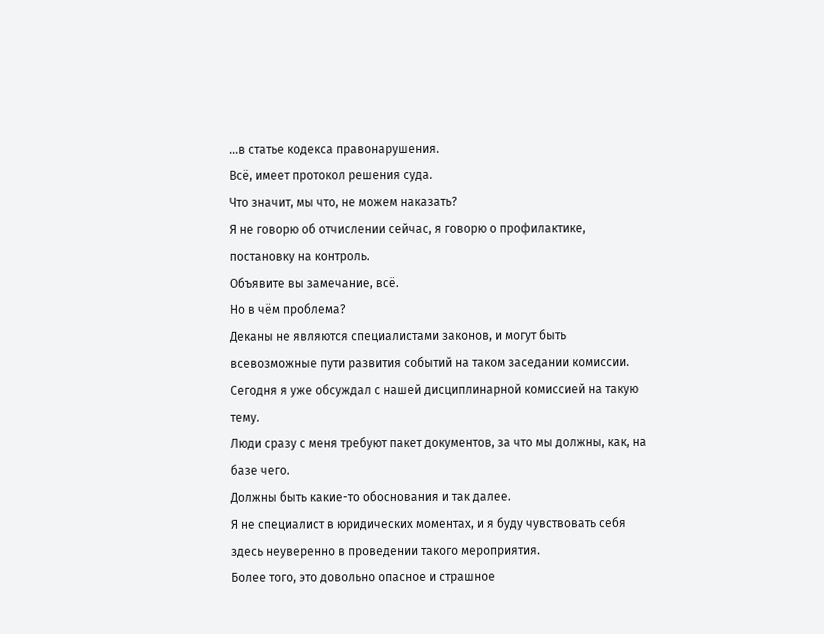…в статье кодекса правонарушения.
Всё, имеет протокол решения суда.
Что значит, мы что, не можем наказать?
Я не говорю об отчислении сейчас, я говорю о профилактике, постановку на контроль.
Объявите вы замечание, всё.
Но в чём проблема?
Деканы не являются специалистами законов, и могут быть всевозможные пути развития событий на таком заседании комиссии.
Сегодня я уже обсуждал с нашей дисциплинарной комиссией на такую тему.
Люди сразу с меня требуют пакет документов, за что мы должны, как, на базе чего.
Должны быть какие-то обоснования и так далее.
Я не специалист в юридических моментах, и я буду чувствовать себя здесь неуверенно в проведении такого мероприятия.
Более того, это довольно опасное и страшное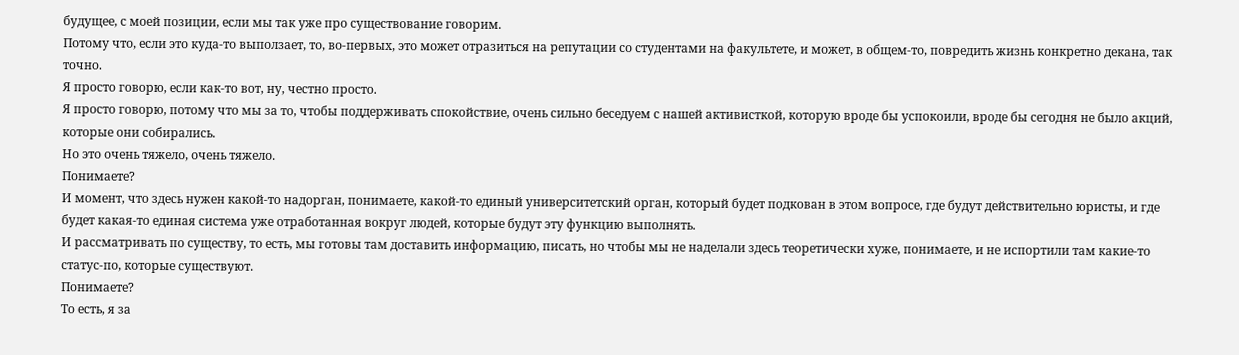будущее, с моей позиции, если мы так уже про существование говорим.
Потому что, если это куда-то выползает, то, во-первых, это может отразиться на репутации со студентами на факультете, и может, в общем-то, повредить жизнь конкретно декана, так точно.
Я просто говорю, если как-то вот, ну, честно просто.
Я просто говорю, потому что мы за то, чтобы поддерживать спокойствие, очень сильно беседуем с нашей активисткой, которую вроде бы успокоили, вроде бы сегодня не было акций, которые они собирались.
Но это очень тяжело, очень тяжело.
Понимаете?
И момент, что здесь нужен какой-то надорган, понимаете, какой-то единый университетский орган, который будет подкован в этом вопросе, где будут действительно юристы, и где будет какая-то единая система уже отработанная вокруг людей, которые будут эту функцию выполнять.
И рассматривать по существу, то есть, мы готовы там доставить информацию, писать, но чтобы мы не наделали здесь теоретически хуже, понимаете, и не испортили там какие-то статус-по, которые существуют.
Понимаете?
То есть, я за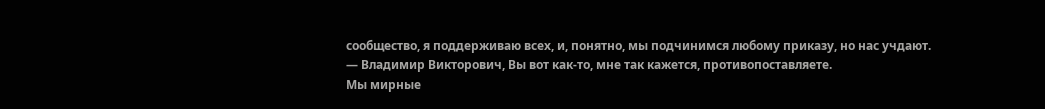сообщество, я поддерживаю всех, и, понятно, мы подчинимся любому приказу, но нас учдают.
— Владимир Викторович, Вы вот как-то, мне так кажется, противопоставляете.
Мы мирные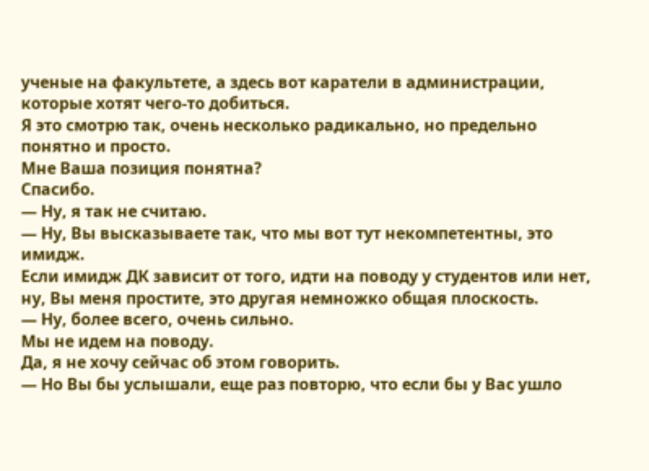ученые на факультете, а здесь вот каратели в администрации, которые хотят чего-то добиться.
Я это смотрю так, очень несколько радикально, но предельно понятно и просто.
Мне Ваша позиция понятна?
Спасибо.
— Ну, я так не считаю.
— Ну, Вы высказываете так, что мы вот тут некомпетентны, это имидж.
Если имидж ДК зависит от того, идти на поводу у студентов или нет, ну, Вы меня простите, это другая немножко общая плоскость.
— Ну, более всего, очень сильно.
Мы не идем на поводу.
Да, я не хочу сейчас об этом говорить.
— Но Вы бы услышали, еще раз повторю, что если бы у Вас ушло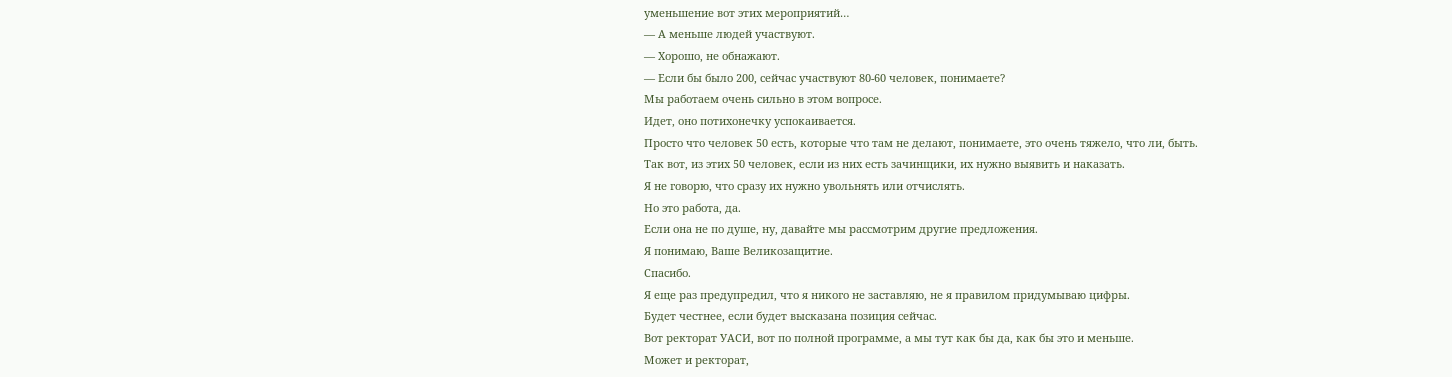уменьшение вот этих мероприятий…
— А меньше людей участвуют.
— Хорошо, не обнажают.
— Если бы было 200, сейчас участвуют 80-60 человек, понимаете?
Мы работаем очень сильно в этом вопросе.
Идет, оно потихонечку успокаивается.
Просто что человек 50 есть, которые что там не делают, понимаете, это очень тяжело, что ли, быть.
Так вот, из этих 50 человек, если из них есть зачинщики, их нужно выявить и наказать.
Я не говорю, что сразу их нужно увольнять или отчислять.
Но это работа, да.
Если она не по душе, ну, давайте мы рассмотрим другие предложения.
Я понимаю, Ваше Великозащитие.
Спасибо.
Я еще раз предупредил, что я никого не заставляю, не я правилом придумываю цифры.
Будет честнее, если будет высказана позиция сейчас.
Вот ректорат УАСИ, вот по полной программе, а мы тут как бы да, как бы это и меньше.
Может и ректорат,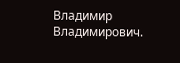Владимир Владимирович.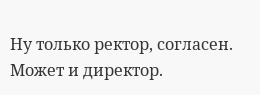Ну только ректор, согласен.
Может и директор.